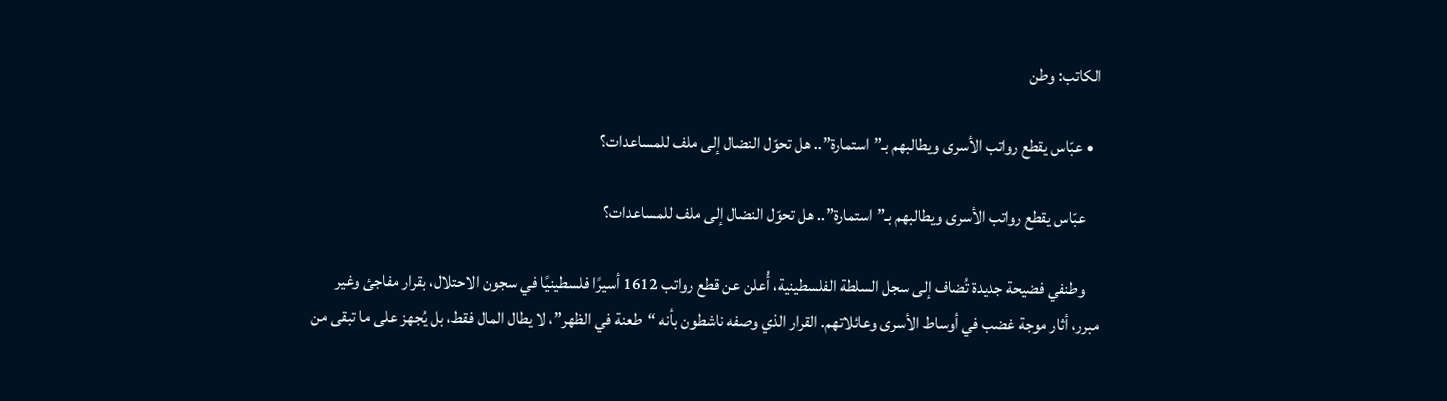الكاتب: وطن

  • عبّاس يقطع رواتب الأسرى ويطالبهم بـ”استمارة”.. هل تحوّل النضال إلى ملف للمساعدات؟

    عبّاس يقطع رواتب الأسرى ويطالبهم بـ”استمارة”.. هل تحوّل النضال إلى ملف للمساعدات؟

    وطنفي فضيحة جديدة تُضاف إلى سجل السلطة الفلسطينية، أُعلن عن قطع رواتب 1612 أسيرًا فلسطينيًا في سجون الاحتلال، بقرار مفاجئ وغير مبرر، أثار موجة غضب في أوساط الأسرى وعائلاتهم. القرار الذي وصفه ناشطون بأنه “طعنة في الظهر”، لا يطال المال فقط، بل يُجهز على ما تبقى من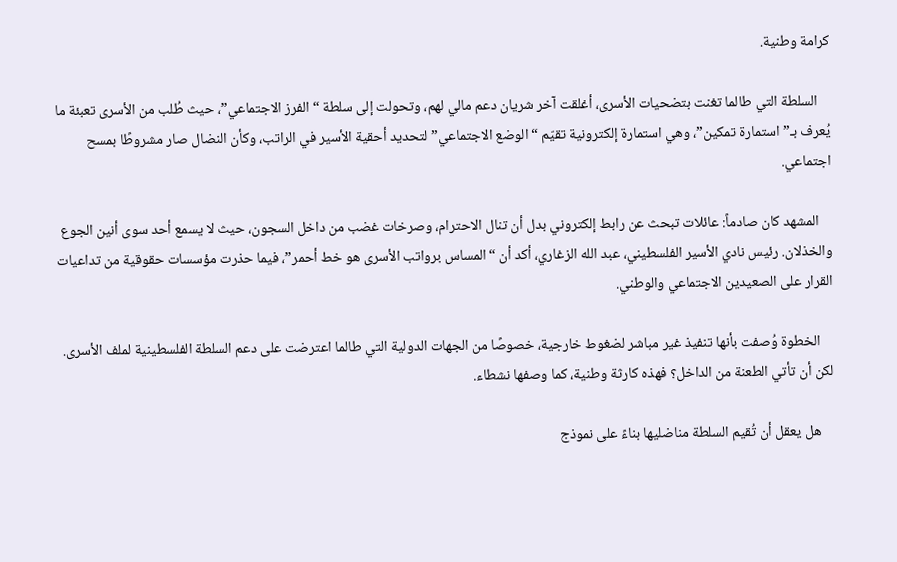كرامة وطنية.

    السلطة التي طالما تغنت بتضحيات الأسرى، أغلقت آخر شريان دعم مالي لهم، وتحولت إلى سلطة “الفرز الاجتماعي”، حيث طُلب من الأسرى تعبئة ما يُعرف بـ”استمارة تمكين”، وهي استمارة إلكترونية تقيّم “الوضع الاجتماعي” لتحديد أحقية الأسير في الراتب، وكأن النضال صار مشروطًا بمسح اجتماعي.

    المشهد كان صادماً: عائلات تبحث عن رابط إلكتروني بدل أن تنال الاحترام، وصرخات غضب من داخل السجون، حيث لا يسمع أحد سوى أنين الجوع والخذلان. رئيس نادي الأسير الفلسطيني، عبد الله الزغاري، أكد أن “المساس برواتب الأسرى هو خط أحمر”، فيما حذرت مؤسسات حقوقية من تداعيات القرار على الصعيدين الاجتماعي والوطني.

    الخطوة وُصفت بأنها تنفيذ غير مباشر لضغوط خارجية، خصوصًا من الجهات الدولية التي طالما اعترضت على دعم السلطة الفلسطينية لملف الأسرى. لكن أن تأتي الطعنة من الداخل؟ فهذه كارثة وطنية، كما وصفها نشطاء.

    هل يعقل أن تُقيم السلطة مناضليها بناءً على نموذج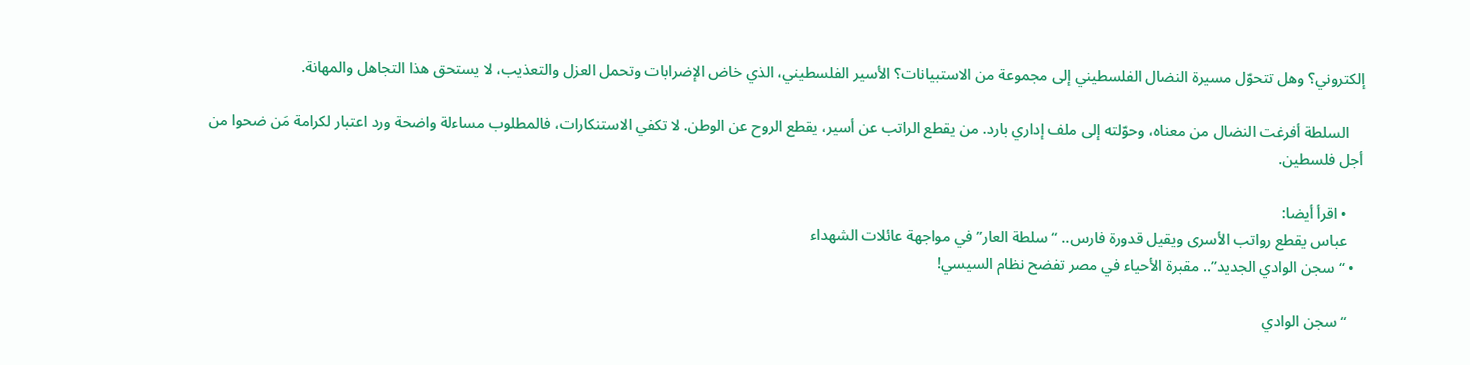إلكتروني؟ وهل تتحوّل مسيرة النضال الفلسطيني إلى مجموعة من الاستبيانات؟ الأسير الفلسطيني، الذي خاض الإضرابات وتحمل العزل والتعذيب، لا يستحق هذا التجاهل والمهانة.

    السلطة أفرغت النضال من معناه، وحوّلته إلى ملف إداري بارد. من يقطع الراتب عن أسير، يقطع الروح عن الوطن. لا تكفي الاستنكارات، فالمطلوب مساءلة واضحة ورد اعتبار لكرامة مَن ضحوا من أجل فلسطين.

    • اقرأ أيضا:
    عباس يقطع رواتب الأسرى ويقيل قدورة فارس.. “سلطة العار” في مواجهة عائلات الشهداء
  • “سجن الوادي الجديد”.. مقبرة الأحياء في مصر تفضح نظام السيسي!

    “سجن الوادي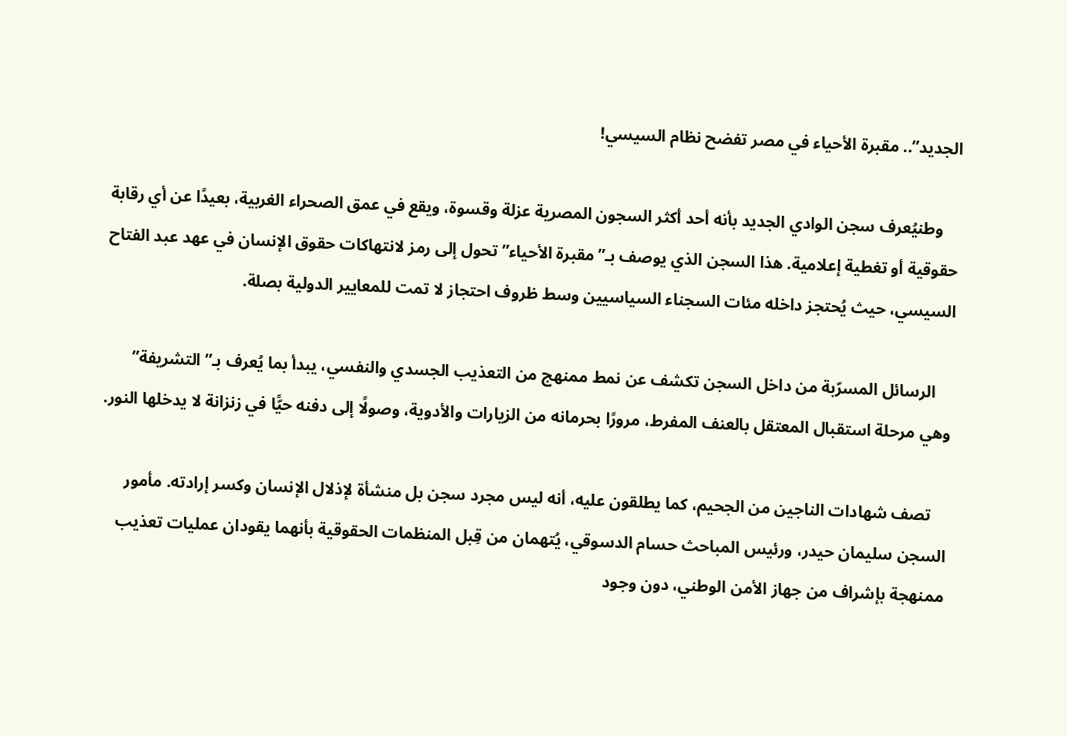الجديد”.. مقبرة الأحياء في مصر تفضح نظام السيسي!

    وطنيُعرف سجن الوادي الجديد بأنه أحد أكثر السجون المصرية عزلة وقسوة، ويقع في عمق الصحراء الغربية، بعيدًا عن أي رقابة حقوقية أو تغطية إعلامية. هذا السجن الذي يوصف بـ”مقبرة الأحياء” تحول إلى رمز لانتهاكات حقوق الإنسان في عهد عبد الفتاح السيسي، حيث يُحتجز داخله مئات السجناء السياسيين وسط ظروف احتجاز لا تمت للمعايير الدولية بصلة.

    الرسائل المسرّبة من داخل السجن تكشف عن نمط ممنهج من التعذيب الجسدي والنفسي، يبدأ بما يُعرف بـ”التشريفة” وهي مرحلة استقبال المعتقل بالعنف المفرط، مرورًا بحرمانه من الزيارات والأدوية، وصولًا إلى دفنه حيًّا في زنزانة لا يدخلها النور.

    تصف شهادات الناجين من الجحيم، كما يطلقون عليه، أنه ليس مجرد سجن بل منشأة لإذلال الإنسان وكسر إرادته. مأمور السجن سليمان حيدر، ورئيس المباحث حسام الدسوقي، يُتهمان من قِبل المنظمات الحقوقية بأنهما يقودان عمليات تعذيب ممنهجة بإشراف من جهاز الأمن الوطني، دون وجود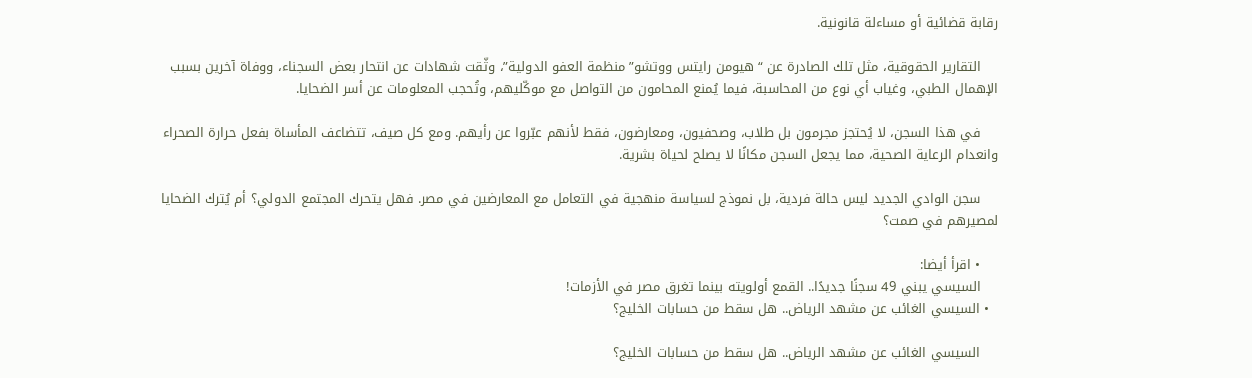رقابة قضائية أو مساءلة قانونية.

    التقارير الحقوقية، مثل تلك الصادرة عن “هيومن رايتس ووتشو”منظمة العفو الدولية”، وثّقت شهادات عن انتحار بعض السجناء، ووفاة آخرين بسبب الإهمال الطبي، وغياب أي نوع من المحاسبة، فيما يُمنع المحامون من التواصل مع موكّليهم، وتُحجب المعلومات عن أسر الضحايا.

    في هذا السجن، لا يُحتجز مجرمون بل طلاب، وصحفيون، ومعارضون، فقط لأنهم عبّروا عن رأيهم. ومع كل صيف، تتضاعف المأساة بفعل حرارة الصحراء وانعدام الرعاية الصحية، مما يجعل السجن مكانًا لا يصلح لحياة بشرية.

    سجن الوادي الجديد ليس حالة فردية، بل نموذج لسياسة منهجية في التعامل مع المعارضين في مصر. فهل يتحرك المجتمع الدولي؟ أم يُترك الضحايا لمصيرهم في صمت؟

    • اقرأ أيضا:
    السيسي يبني 49 سجنًا جديدًا.. القمع أولويته بينما تغرق مصر في الأزمات!
  • السيسي الغائب عن مشهد الرياض.. هل سقط من حسابات الخليج؟

    السيسي الغائب عن مشهد الرياض.. هل سقط من حسابات الخليج؟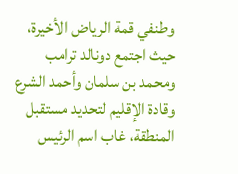وطنفي قمة الرياض الأخيرة، حيث اجتمع دونالد ترامب ومحمد بن سلمان وأحمد الشرع وقادة الإقليم لتحديد مستقبل المنطقة، غاب اسم الرئيس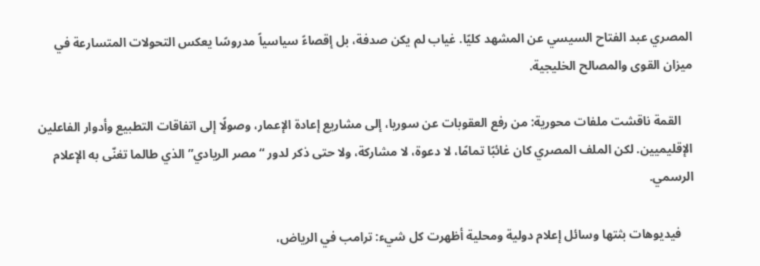المصري عبد الفتاح السيسي عن المشهد كليًا. غياب لم يكن صدفة، بل إقصاءً سياسياً مدروسًا يعكس التحولات المتسارعة في ميزان القوى والمصالح الخليجية.

    القمة ناقشت ملفات محورية: من رفع العقوبات عن سوريا، إلى مشاريع إعادة الإعمار، وصولًا إلى اتفاقات التطبيع وأدوار الفاعلين الإقليميين. لكن الملف المصري كان غائبًا تمامًا، لا دعوة، لا مشاركة، ولا حتى ذكر لدور “مصر الريادي” الذي طالما تغنّى به الإعلام الرسمي.

    فيديوهات بثتها وسائل إعلام دولية ومحلية أظهرت كل شيء: ترامب في الرياض،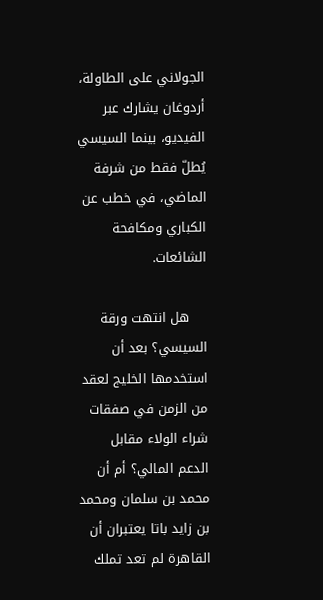الجولاني على الطاولة، أردوغان يشارك عبر الفيديو، بينما السيسي يُطلّ فقط من شرفة الماضي، في خطب عن الكباري ومكافحة الشائعات.

    هل انتهت ورقة السيسي؟ بعد أن استخدمها الخليج لعقد من الزمن في صفقات شراء الولاء مقابل الدعم المالي؟ أم أن محمد بن سلمان ومحمد بن زايد باتا يعتبران أن القاهرة لم تعد تملك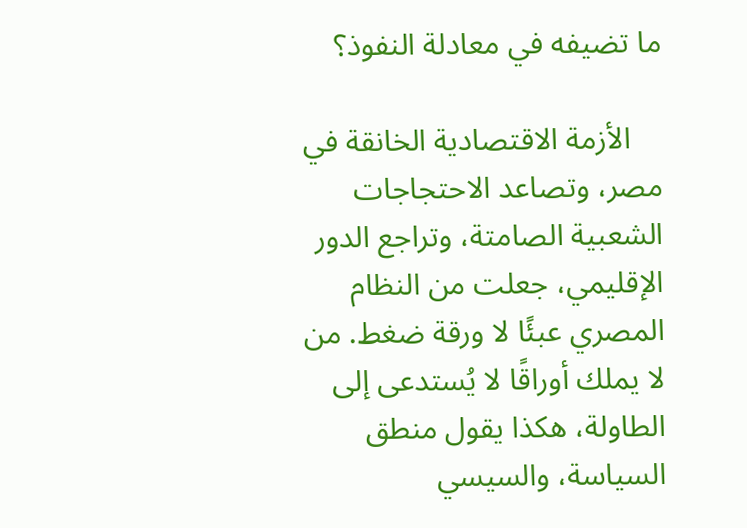ما تضيفه في معادلة النفوذ؟

    الأزمة الاقتصادية الخانقة في مصر، وتصاعد الاحتجاجات الشعبية الصامتة، وتراجع الدور الإقليمي، جعلت من النظام المصري عبئًا لا ورقة ضغط. من لا يملك أوراقًا لا يُستدعى إلى الطاولة، هكذا يقول منطق السياسة، والسيسي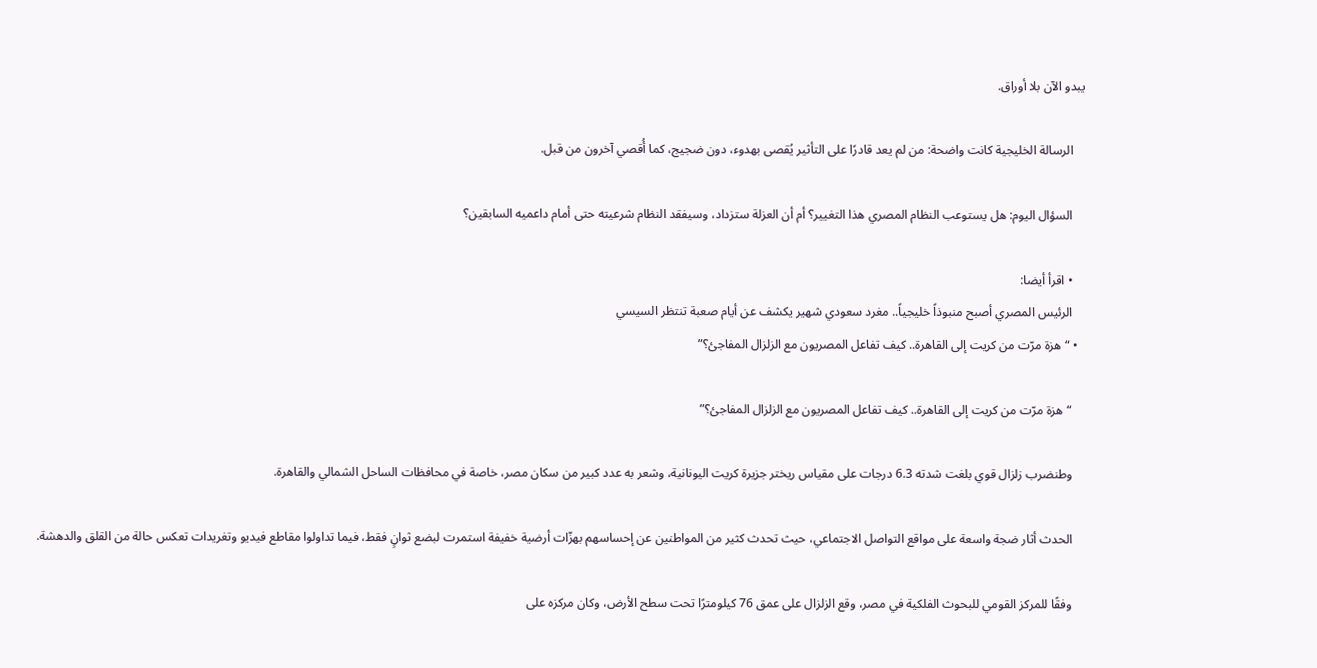يبدو الآن بلا أوراق.

    الرسالة الخليجية كانت واضحة: من لم يعد قادرًا على التأثير يُقصى بهدوء، دون ضجيج، كما أُقصي آخرون من قبل.

    السؤال اليوم: هل يستوعب النظام المصري هذا التغيير؟ أم أن العزلة ستزداد، وسيفقد النظام شرعيته حتى أمام داعميه السابقين؟

    • اقرأ أيضا:
    الرئيس المصري أصبح منبوذاً خليجياً.. مغرد سعودي شهير يكشف عن أيام صعبة تنتظر السيسي
  • “هزة مرّت من كريت إلى القاهرة.. كيف تفاعل المصريون مع الزلزال المفاجئ؟”

    “هزة مرّت من كريت إلى القاهرة.. كيف تفاعل المصريون مع الزلزال المفاجئ؟”

    وطنضرب زلزال قوي بلغت شدته 6.3 درجات على مقياس ريختر جزيرة كريت اليونانية، وشعر به عدد كبير من سكان مصر، خاصة في محافظات الساحل الشمالي والقاهرة.

    الحدث أثار ضجة واسعة على مواقع التواصل الاجتماعي، حيث تحدث كثير من المواطنين عن إحساسهم بهزّات أرضية خفيفة استمرت لبضع ثوانٍ فقط، فيما تداولوا مقاطع فيديو وتغريدات تعكس حالة من القلق والدهشة.

    وفقًا للمركز القومي للبحوث الفلكية في مصر، وقع الزلزال على عمق 76 كيلومترًا تحت سطح الأرض، وكان مركزه على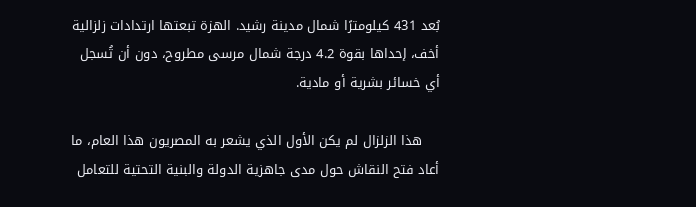بُعد 431 كيلومترًا شمال مدينة رشيد. الهزة تبعتها ارتدادات زلزالية أخف، إحداها بقوة 4.2 درجة شمال مرسى مطروح، دون أن تُسجل أي خسائر بشرية أو مادية.

    هذا الزلزال لم يكن الأول الذي يشعر به المصريون هذا العام، ما أعاد فتح النقاش حول مدى جاهزية الدولة والبنية التحتية للتعامل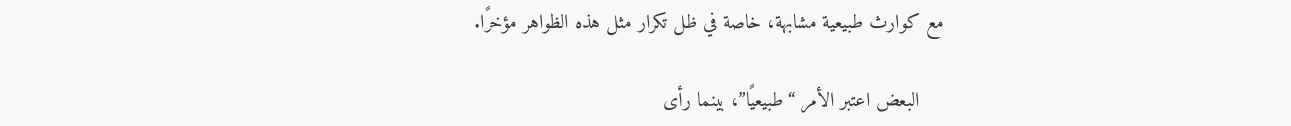مع كوارث طبيعية مشابهة، خاصة في ظل تكرار مثل هذه الظواهر مؤخرًا.

    البعض اعتبر الأمر “طبيعيًا”، بينما رأى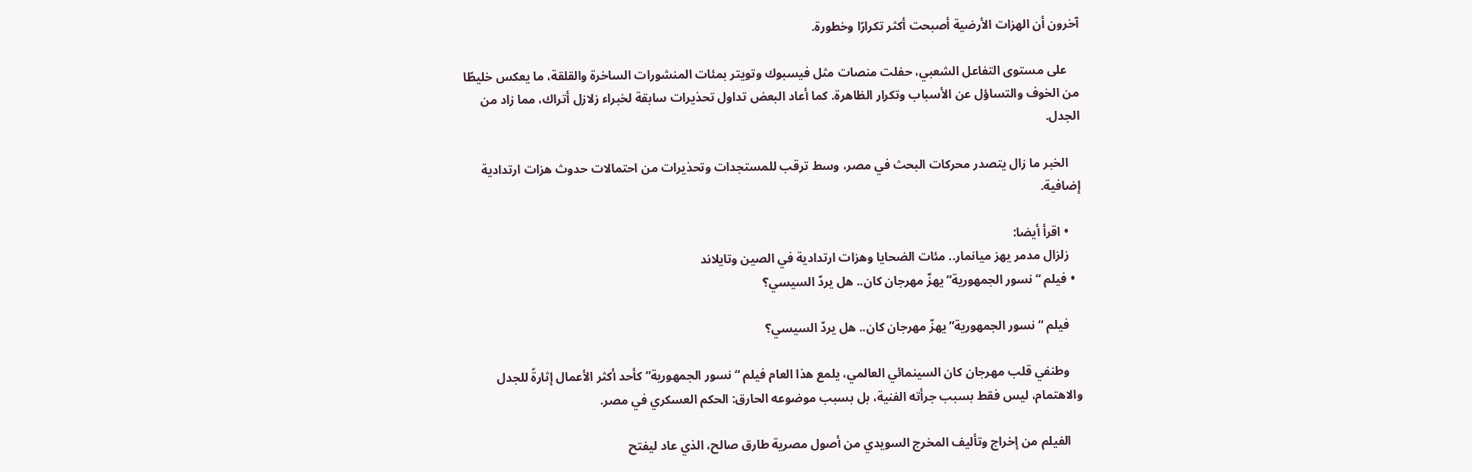آخرون أن الهزات الأرضية أصبحت أكثر تكرارًا وخطورة.

    على مستوى التفاعل الشعبي، حفلت منصات مثل فيسبوك وتويتر بمئات المنشورات الساخرة والقلقة، ما يعكس خليطًا من الخوف والتساؤل عن الأسباب وتكرار الظاهرة. كما أعاد البعض تداول تحذيرات سابقة لخبراء زلازل أتراك، مما زاد من الجدل.

    الخبر ما زال يتصدر محركات البحث في مصر، وسط ترقب للمستجدات وتحذيرات من احتمالات حدوث هزات ارتدادية إضافية.

    • اقرأ أيضا:
    زلزال مدمر يهز ميانمار.. مئات الضحايا وهزات ارتدادية في الصين وتايلاند
  • فيلم “نسور الجمهورية” يهزّ مهرجان كان.. هل يردّ السيسي؟

    فيلم “نسور الجمهورية” يهزّ مهرجان كان.. هل يردّ السيسي؟

    وطنفي قلب مهرجان كان السينمائي العالمي، يلمع هذا العام فيلم “نسور الجمهورية” كأحد أكثر الأعمال إثارةً للجدل والاهتمام، ليس فقط بسبب جرأته الفنية، بل بسبب موضوعه الحارق: الحكم العسكري في مصر.

    الفيلم من إخراج وتأليف المخرج السويدي من أصول مصرية طارق صالح، الذي عاد ليفتح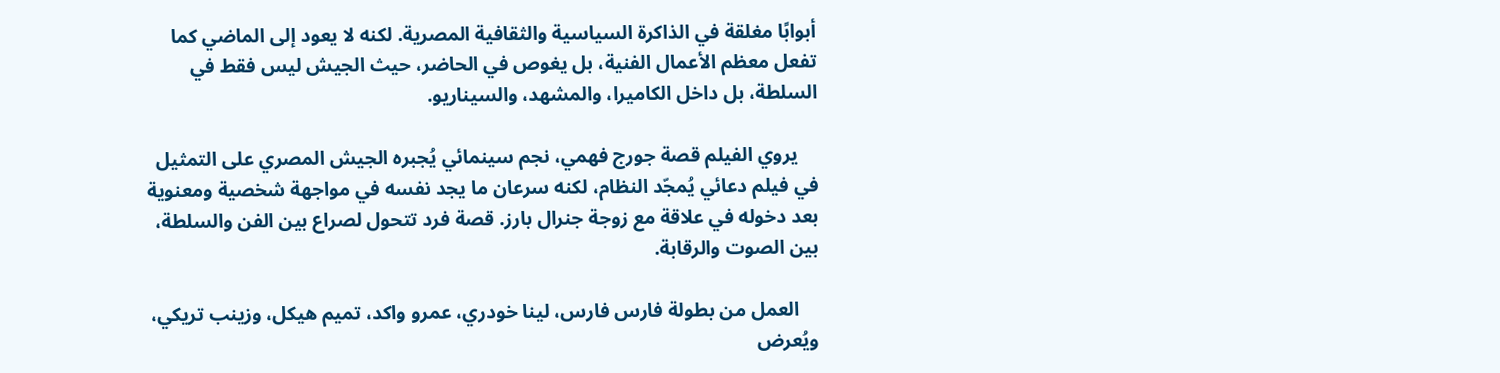أبوابًا مغلقة في الذاكرة السياسية والثقافية المصرية. لكنه لا يعود إلى الماضي كما تفعل معظم الأعمال الفنية، بل يغوص في الحاضر، حيث الجيش ليس فقط في السلطة، بل داخل الكاميرا، والمشهد، والسيناريو.

    يروي الفيلم قصة جورج فهمي، نجم سينمائي يُجبره الجيش المصري على التمثيل في فيلم دعائي يُمجّد النظام، لكنه سرعان ما يجد نفسه في مواجهة شخصية ومعنوية بعد دخوله في علاقة مع زوجة جنرال بارز. قصة فرد تتحول لصراع بين الفن والسلطة، بين الصوت والرقابة.

    العمل من بطولة فارس فارس، لينا خودري، عمرو واكد، تميم هيكل، وزينب تريكي، ويُعرض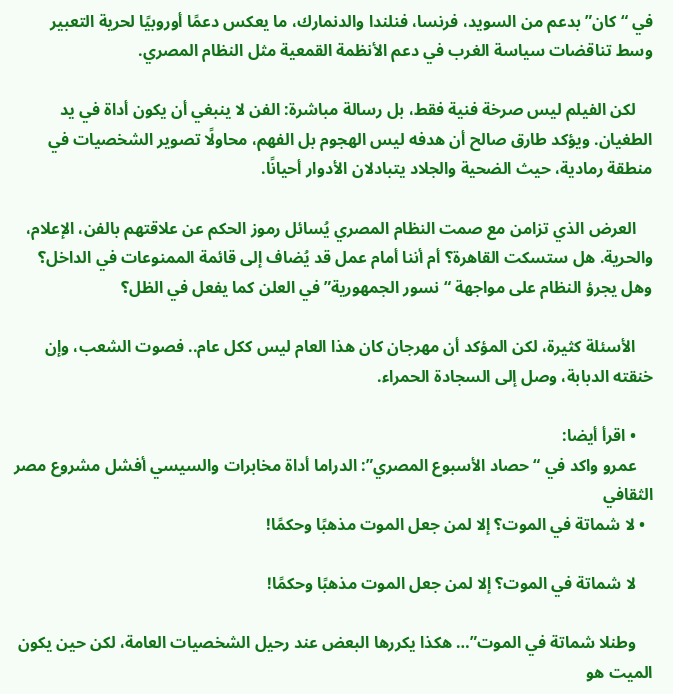في “كان” بدعم من السويد، فرنسا، فنلندا والدنمارك، ما يعكس دعمًا أوروبيًا لحرية التعبير وسط تناقضات سياسة الغرب في دعم الأنظمة القمعية مثل النظام المصري.

    لكن الفيلم ليس صرخة فنية فقط، بل رسالة مباشرة: الفن لا ينبغي أن يكون أداة في يد الطغيان. ويؤكد طارق صالح أن هدفه ليس الهجوم بل الفهم، محاولًا تصوير الشخصيات في منطقة رمادية، حيث الضحية والجلاد يتبادلان الأدوار أحيانًا.

    العرض الذي تزامن مع صمت النظام المصري يُسائل رموز الحكم عن علاقتهم بالفن، الإعلام، والحرية. هل ستسكت القاهرة؟ أم أننا أمام عمل قد يُضاف إلى قائمة الممنوعات في الداخل؟ وهل يجرؤ النظام على مواجهة “نسور الجمهورية” في العلن كما يفعل في الظل؟

    الأسئلة كثيرة، لكن المؤكد أن مهرجان كان هذا العام ليس ككل عام.. فصوت الشعب، وإن خنقته الدبابة، وصل إلى السجادة الحمراء.

    • اقرأ أيضا:
    عمرو واكد في “حصاد الأسبوع المصري”: الدراما أداة مخابرات والسيسي أفشل مشروع مصر الثقافي
  • لا شماتة في الموت؟ إلا لمن جعل الموت مذهبًا وحكمًا!

    لا شماتة في الموت؟ إلا لمن جعل الموت مذهبًا وحكمًا!

    وطنلا شماتة في الموت”… هكذا يكررها البعض عند رحيل الشخصيات العامة، لكن حين يكون الميت هو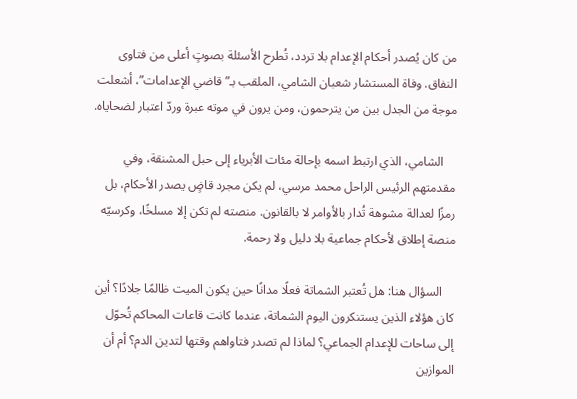من كان يُصدر أحكام الإعدام بلا تردد، تُطرح الأسئلة بصوتٍ أعلى من فتاوى النفاق. وفاة المستشار شعبان الشامي، الملقب بـ”قاضي الإعدامات”، أشعلت موجة من الجدل بين من يترحمون، ومن يرون في موته عبرة وردّ اعتبار لضحاياه.

    الشامي، الذي ارتبط اسمه بإحالة مئات الأبرياء إلى حبل المشنقة، وفي مقدمتهم الرئيس الراحل محمد مرسي، لم يكن مجرد قاضٍ يصدر الأحكام، بل رمزًا لعدالة مشوهة تُدار بالأوامر لا بالقانون. منصته لم تكن إلا مسلخًا، وكرسيّه منصة إطلاق لأحكام جماعية بلا دليل ولا رحمة.

    السؤال هنا: هل تُعتبر الشماتة فعلًا مدانًا حين يكون الميت ظالمًا جلادًا؟ أين كان هؤلاء الذين يستنكرون اليوم الشماتة، عندما كانت قاعات المحاكم تُحوّل إلى ساحات للإعدام الجماعي؟ لماذا لم تصدر فتاواهم وقتها لتدين الدم؟ أم أن الموازين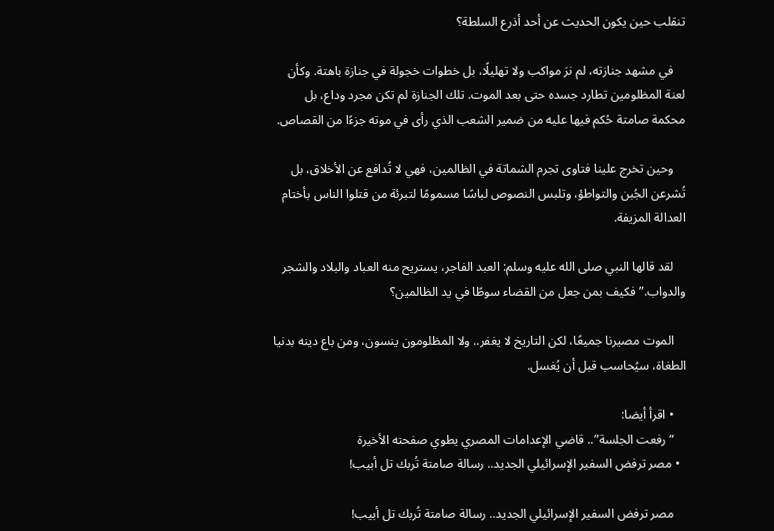تنقلب حين يكون الحديث عن أحد أذرع السلطة؟

    في مشهد جنازته، لم نرَ مواكب ولا تهليلًا، بل خطوات خجولة في جنازة باهتة. وكأن لعنة المظلومين تطارد جسده حتى بعد الموت. تلك الجنازة لم تكن مجرد وداع، بل محكمة صامتة حُكم فيها عليه من ضمير الشعب الذي رأى في موته جزءًا من القصاص.

    وحين تخرج علينا فتاوى تجرم الشماتة في الظالمين، فهي لا تُدافع عن الأخلاق، بل تُشرعن الجُبن والتواطؤ، وتلبس النصوص لباسًا مسمومًا لتبرئة من قتلوا الناس بأختام العدالة المزيفة.

    لقد قالها النبي صلى الله عليه وسلم: العبد الفاجر، يستريح منه العباد والبلاد والشجر والدواب.” فكيف بمن جعل من القضاء سوطًا في يد الظالمين؟

    الموت مصيرنا جميعًا، لكن التاريخ لا يغفر.. ولا المظلومون ينسون، ومن باع دينه بدنيا الطغاة، سيُحاسب قبل أن يُغسل.

    • اقرأ أيضا:
    “رفعت الجلسة”.. قاضي الإعدامات المصري يطوي صفحته الأخيرة
  • مصر ترفض السفير الإسرائيلي الجديد.. رسالة صامتة تُربك تل أبيب!

    مصر ترفض السفير الإسرائيلي الجديد.. رسالة صامتة تُربك تل أبيب!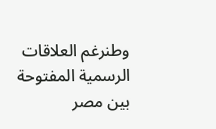وطنرغم العلاقات الرسمية المفتوحة بين مصر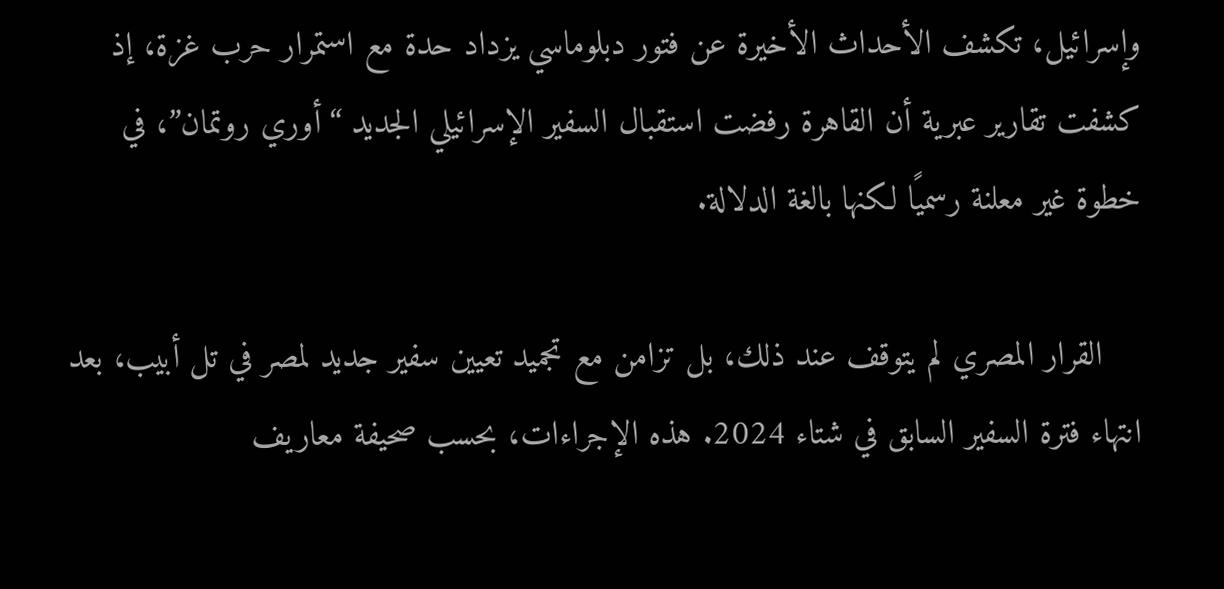وإسرائيل، تكشف الأحداث الأخيرة عن فتور دبلوماسي يزداد حدة مع استمرار حرب غزة، إذ كشفت تقارير عبرية أن القاهرة رفضت استقبال السفير الإسرائيلي الجديد “أوري روتمان”، في خطوة غير معلنة رسميًا لكنها بالغة الدلالة.

    القرار المصري لم يتوقف عند ذلك، بل تزامن مع تجميد تعيين سفير جديد لمصر في تل أبيب، بعد انتهاء فترة السفير السابق في شتاء 2024. هذه الإجراءات، بحسب صحيفة معاريف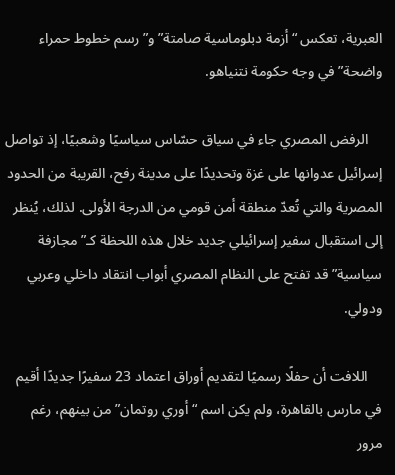العبرية، تعكس “أزمة دبلوماسية صامتة” و”رسم خطوط حمراء واضحة” في وجه حكومة نتنياهو.

    الرفض المصري جاء في سياق حسّاس سياسيًا وشعبيًا، إذ تواصل إسرائيل عدوانها على غزة وتحديدًا على مدينة رفح، القريبة من الحدود المصرية والتي تُعدّ منطقة أمن قومي من الدرجة الأولى. لذلك، يُنظر إلى استقبال سفير إسرائيلي جديد خلال هذه اللحظة كـ”مجازفة سياسية” قد تفتح على النظام المصري أبواب انتقاد داخلي وعربي ودولي.

    اللافت أن حفلًا رسميًا لتقديم أوراق اعتماد 23 سفيرًا جديدًا أقيم في مارس بالقاهرة، ولم يكن اسم “أوري روتمان” من بينهم، رغم مرور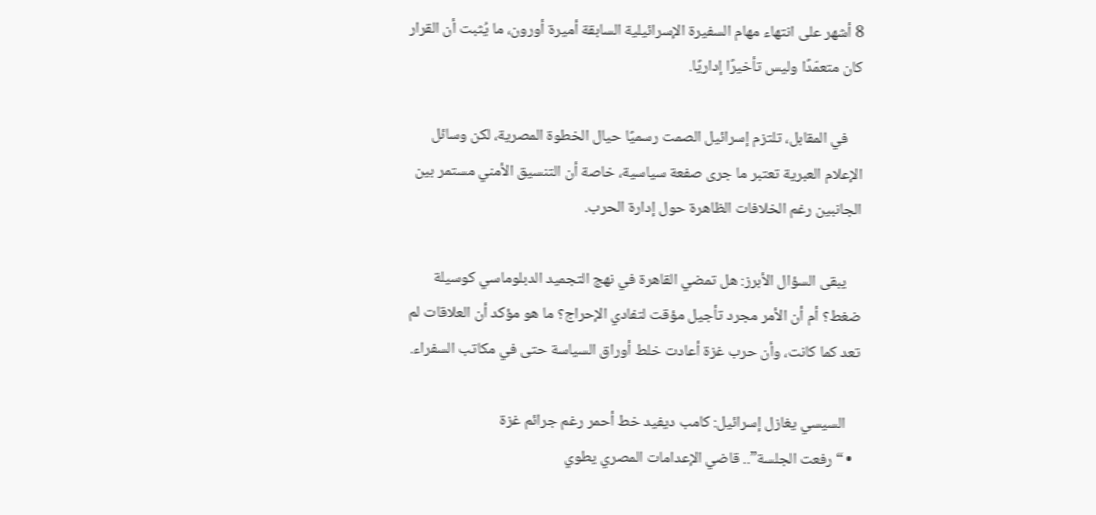8 أشهر على انتهاء مهام السفيرة الإسرائيلية السابقة أميرة أورون، ما يُثبت أن القرار كان متعمّدًا وليس تأخيرًا إداريًا.

    في المقابل، تلتزم إسرائيل الصمت رسميًا حيال الخطوة المصرية، لكن وسائل الإعلام العبرية تعتبر ما جرى صفعة سياسية، خاصة أن التنسيق الأمني مستمر بين الجانبين رغم الخلافات الظاهرة حول إدارة الحرب.

    يبقى السؤال الأبرز: هل تمضي القاهرة في نهج التجميد الدبلوماسي كوسيلة ضغط؟ أم أن الأمر مجرد تأجيل مؤقت لتفادي الإحراج؟ ما هو مؤكد أن العلاقات لم تعد كما كانت، وأن حرب غزة أعادت خلط أوراق السياسة حتى في مكاتب السفراء.

    السيسي يغازل إسرائيل: كامب ديفيد خط أحمر رغم جرائم غزة
  • “رفعت الجلسة”.. قاضي الإعدامات المصري يطوي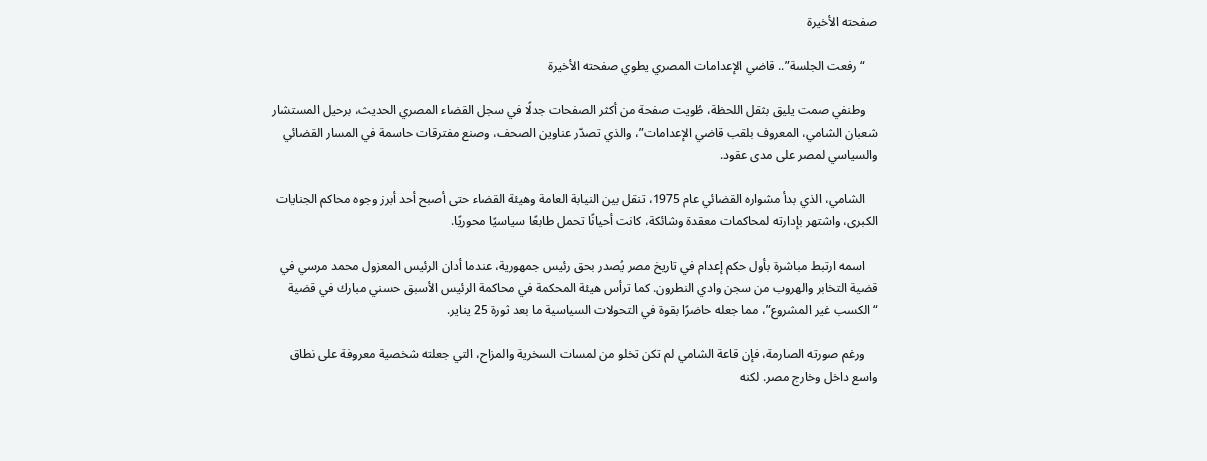صفحته الأخيرة

    “رفعت الجلسة”.. قاضي الإعدامات المصري يطوي صفحته الأخيرة

    وطنفي صمت يليق بثقل اللحظة، طُويت صفحة من أكثر الصفحات جدلًا في سجل القضاء المصري الحديث، برحيل المستشار شعبان الشامي، المعروف بلقب قاضي الإعدامات”، والذي تصدّر عناوين الصحف، وصنع مفترقات حاسمة في المسار القضائي والسياسي لمصر على مدى عقود.

    الشامي، الذي بدأ مشواره القضائي عام 1975، تنقل بين النيابة العامة وهيئة القضاء حتى أصبح أحد أبرز وجوه محاكم الجنايات الكبرى، واشتهر بإدارته لمحاكمات معقدة وشائكة، كانت أحيانًا تحمل طابعًا سياسيًا محوريًا.

    اسمه ارتبط مباشرة بأول حكم إعدام في تاريخ مصر يُصدر بحق رئيس جمهورية، عندما أدان الرئيس المعزول محمد مرسي في قضية التخابر والهروب من سجن وادي النطرون. كما ترأس هيئة المحكمة في محاكمة الرئيس الأسبق حسني مبارك في قضية “الكسب غير المشروع”، مما جعله حاضرًا بقوة في التحولات السياسية ما بعد ثورة 25 يناير.

    ورغم صورته الصارمة، فإن قاعة الشامي لم تكن تخلو من لمسات السخرية والمزاح، التي جعلته شخصية معروفة على نطاق واسع داخل وخارج مصر. لكنه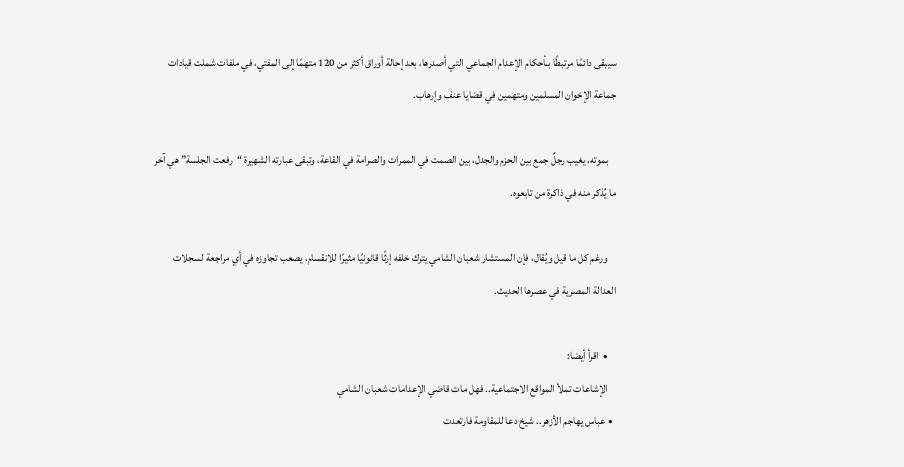سيبقى دائمًا مرتبطًا بـأحكام الإعدام الجماعي التي أصدرها، بعد إحالة أوراق أكثر من 120 متهمًا إلى المفتي، في ملفات شملت قيادات جماعة الإخوان المسلمين ومتهمين في قضايا عنف وإرهاب.

    بموته، يغيب رجلٌ جمع بين الحزم والجدل، بين الصمت في الممرات والصرامة في القاعة، وتبقى عبارته الشهيرة “رفعت الجلسة” هي آخر ما يُذكر منه في ذاكرة من تابعوه.

    ورغم كل ما قيل ويُقال، فإن المستشار شعبان الشامي يترك خلفه إرثًا قانونيًا مثيرًا للانقسام، يصعب تجاوزه في أي مراجعة لسجلات العدالة المصرية في عصرها الحديث.

    •  اقرأ أيضا:
    الإشاعات تملأ المواقع الاجتماعية.. فهل مات قاضي الإعدامات شعبان الشامي
  • عباس يهاجم الأزهر.. شيخ دعا للمقاومة فارتعدت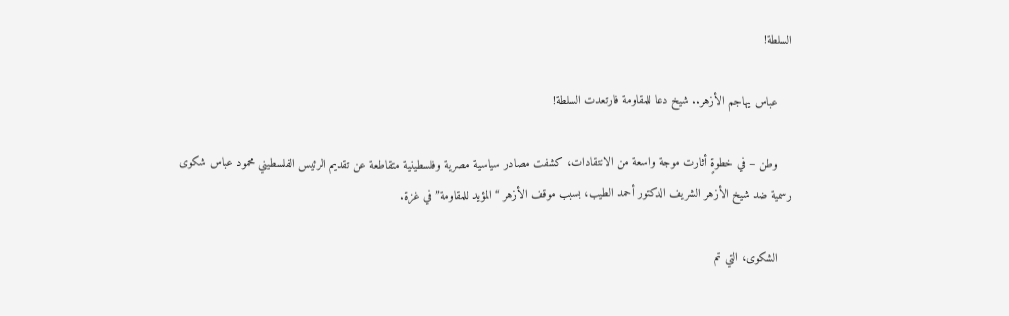السلطة!

    عباس يهاجم الأزهر.. شيخ دعا للمقاومة فارتعدت السلطة!

    وطن – في خطوةٍ أثارت موجة واسعة من الانتقادات، كشفت مصادر سياسية مصرية وفلسطينية متقاطعة عن تقديم الرئيس الفلسطيني محمود عباس شكوى رسمية ضد شيخ الأزهر الشريف الدكتور أحمد الطيب، بسبب موقف الأزهر “المؤيد للمقاومة” في غزة.

    الشكوى، التي تم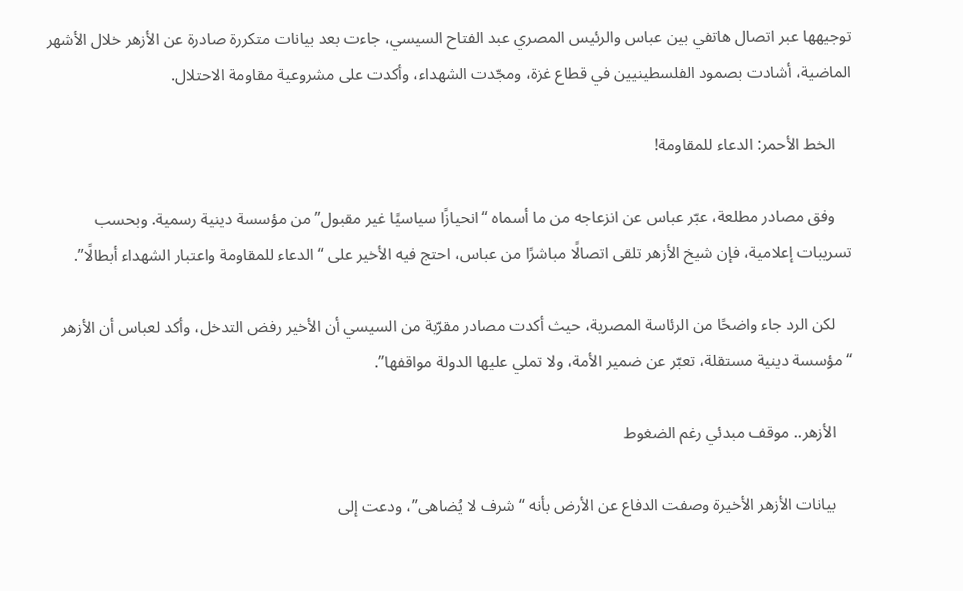توجيهها عبر اتصال هاتفي بين عباس والرئيس المصري عبد الفتاح السيسي، جاءت بعد بيانات متكررة صادرة عن الأزهر خلال الأشهر الماضية، أشادت بصمود الفلسطينيين في قطاع غزة، ومجّدت الشهداء، وأكدت على مشروعية مقاومة الاحتلال.

    الخط الأحمر: الدعاء للمقاومة!

    وفق مصادر مطلعة، عبّر عباس عن انزعاجه من ما أسماه “انحيازًا سياسيًا غير مقبول” من مؤسسة دينية رسمية. وبحسب تسريبات إعلامية، فإن شيخ الأزهر تلقى اتصالًا مباشرًا من عباس، احتج فيه الأخير على “الدعاء للمقاومة واعتبار الشهداء أبطالًا”.

    لكن الرد جاء واضحًا من الرئاسة المصرية، حيث أكدت مصادر مقرّبة من السيسي أن الأخير رفض التدخل، وأكد لعباس أن الأزهر “مؤسسة دينية مستقلة، تعبّر عن ضمير الأمة، ولا تملي عليها الدولة مواقفها”.

    الأزهر.. موقف مبدئي رغم الضغوط

    بيانات الأزهر الأخيرة وصفت الدفاع عن الأرض بأنه “شرف لا يُضاهى”، ودعت إلى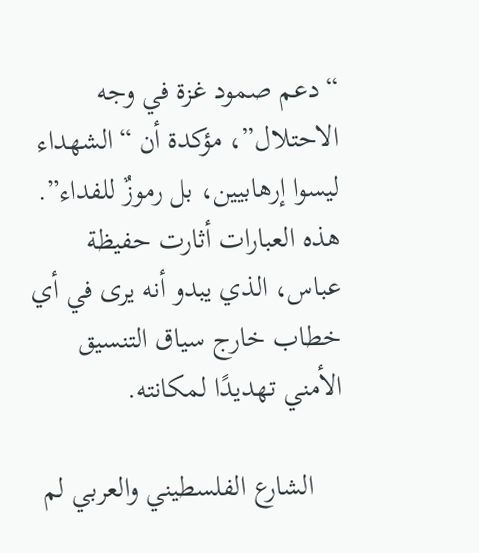“دعم صمود غزة في وجه الاحتلال”، مؤكدة أن “الشهداء ليسوا إرهابيين، بل رموزٌ للفداء”. هذه العبارات أثارت حفيظة عباس، الذي يبدو أنه يرى في أي خطاب خارج سياق التنسيق الأمني تهديدًا لمكانته.

    الشارع الفلسطيني والعربي لم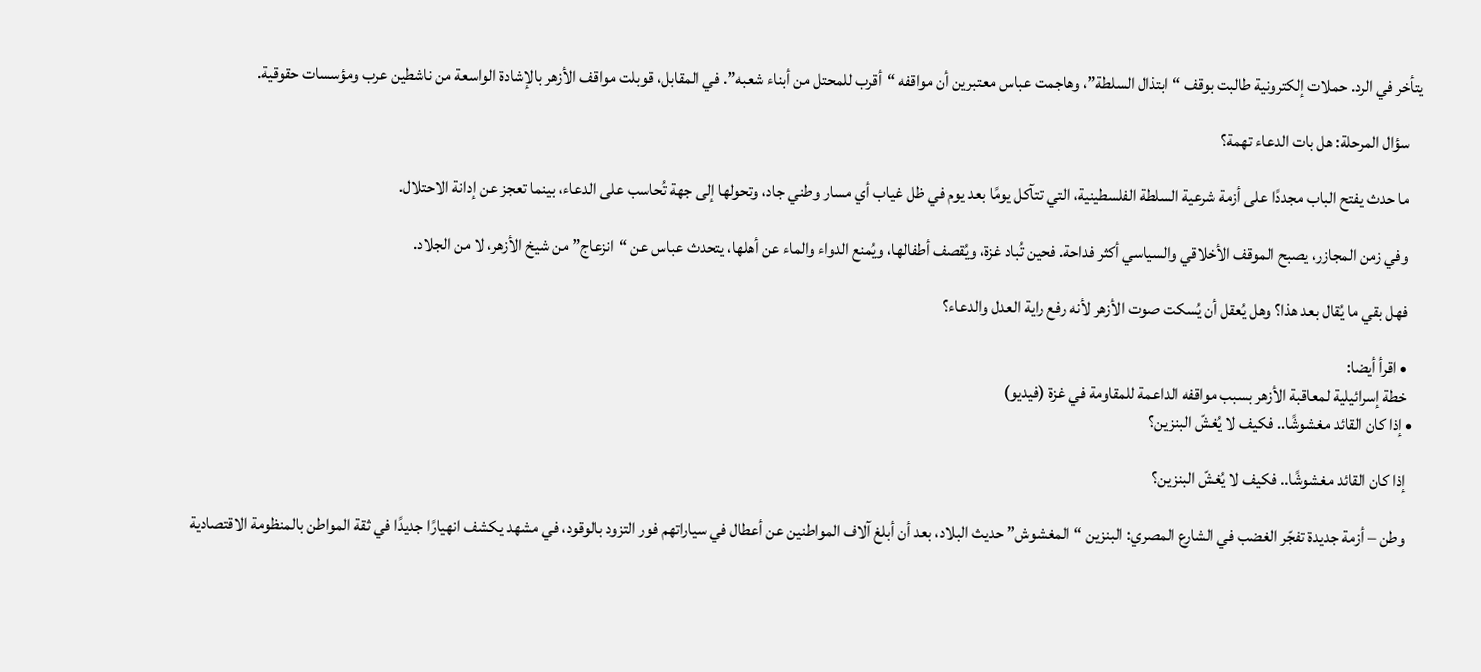يتأخر في الرد. حملات إلكترونية طالبت بوقف “ابتذال السلطة”، وهاجمت عباس معتبرين أن مواقفه “أقرب للمحتل من أبناء شعبه”. في المقابل، قوبلت مواقف الأزهر بالإشادة الواسعة من ناشطين عرب ومؤسسات حقوقية.

    سؤال المرحلة: هل بات الدعاء تهمة؟

    ما حدث يفتح الباب مجددًا على أزمة شرعية السلطة الفلسطينية، التي تتآكل يومًا بعد يوم في ظل غياب أي مسار وطني جاد، وتحولها إلى جهة تُحاسب على الدعاء، بينما تعجز عن إدانة الاحتلال.

    وفي زمن المجازر، يصبح الموقف الأخلاقي والسياسي أكثر فداحة. فحين تُباد غزة، ويُقصف أطفالها، ويُمنع الدواء والماء عن أهلها، يتحدث عباس عن “انزعاج” من شيخ الأزهر، لا من الجلاد.

    فهل بقي ما يُقال بعد هذا؟ وهل يُعقل أن يُسكت صوت الأزهر لأنه رفع راية العدل والدعاء؟

    • اقرأ أيضا:
    خطة إسرائيلية لمعاقبة الأزهر بسبب مواقفه الداعمة للمقاومة في غزة (فيديو)
  • إذا كان القائد مغشوشًا.. فكيف لا يُغشّ البنزين؟

    إذا كان القائد مغشوشًا.. فكيف لا يُغشّ البنزين؟

    وطن – أزمة جديدة تفجّر الغضب في الشارع المصري: البنزين “المغشوش” حديث البلاد، بعد أن أبلغ آلاف المواطنين عن أعطال في سياراتهم فور التزود بالوقود، في مشهد يكشف انهيارًا جديدًا في ثقة المواطن بالمنظومة الاقتصادية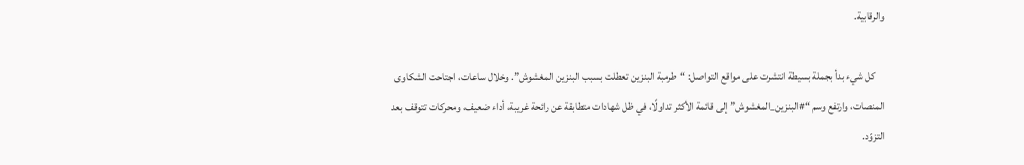والرقابية.

    كل شيء بدأ بجملة بسيطة انتشرت على مواقع التواصل: “طرمبة البنزين تعطلت بسبب البنزين المغشوش”. وخلال ساعات، اجتاحت الشكاوى المنصات، وارتفع وسم “#البنزين_المغشوش” إلى قائمة الأكثر تداولًا، في ظل شهادات متطابقة عن رائحة غريبة، أداء ضعيف، ومحركات تتوقف بعد التزوّد.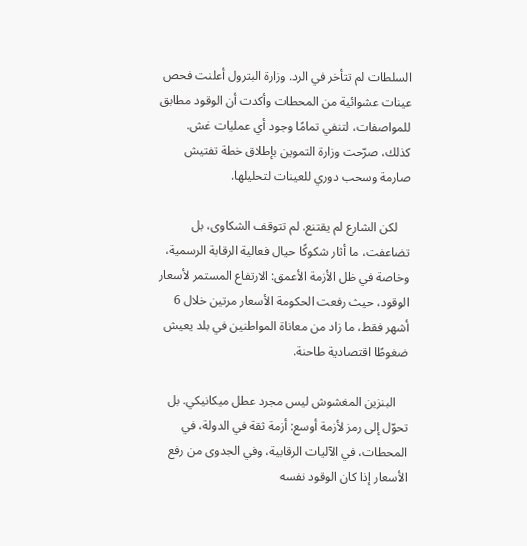السلطات لم تتأخر في الرد. وزارة البترول أعلنت فحص عينات عشوائية من المحطات وأكدت أن الوقود مطابق للمواصفات، لتنفي تمامًا وجود أي عمليات غش. كذلك، صرّحت وزارة التموين بإطلاق خطة تفتيش صارمة وسحب دوري للعينات لتحليلها.

    لكن الشارع لم يقتنع. لم تتوقف الشكاوى، بل تضاعفت، ما أثار شكوكًا حيال فعالية الرقابة الرسمية، وخاصة في ظل الأزمة الأعمق: الارتفاع المستمر لأسعار الوقود، حيث رفعت الحكومة الأسعار مرتين خلال 6 أشهر فقط، ما زاد من معاناة المواطنين في بلد يعيش ضغوطًا اقتصادية طاحنة.

    البنزين المغشوش ليس مجرد عطل ميكانيكي. بل تحوّل إلى رمز لأزمة أوسع: أزمة ثقة في الدولة، في المحطات، في الآليات الرقابية، وفي الجدوى من رفع الأسعار إذا كان الوقود نفسه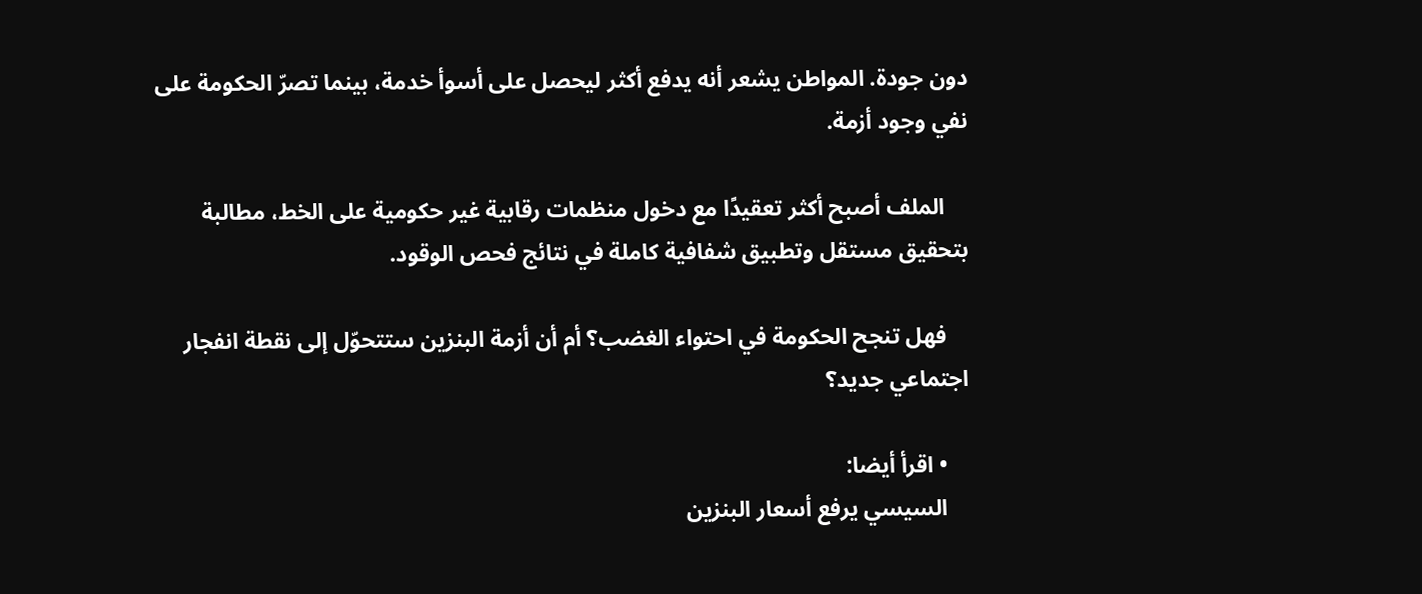دون جودة. المواطن يشعر أنه يدفع أكثر ليحصل على أسوأ خدمة، بينما تصرّ الحكومة على نفي وجود أزمة.

    الملف أصبح أكثر تعقيدًا مع دخول منظمات رقابية غير حكومية على الخط، مطالبة بتحقيق مستقل وتطبيق شفافية كاملة في نتائج فحص الوقود.

    فهل تنجح الحكومة في احتواء الغضب؟ أم أن أزمة البنزين ستتحوّل إلى نقطة انفجار اجتماعي جديد؟

    • اقرأ أيضا:
    السيسي يرفع أسعار البنزين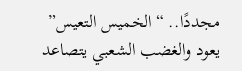مجددًا.. “الخميس التعيس” يعود والغضب الشعبي يتصاعد